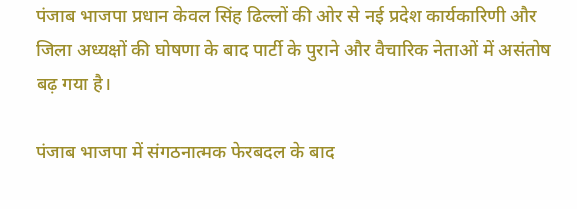पंजाब भाजपा प्रधान केवल सिंह ढिल्लों की ओर से नई प्रदेश कार्यकारिणी और जिला अध्यक्षों की घोषणा के बाद पार्टी के पुराने और वैचारिक नेताओं में असंतोष बढ़ गया है।

पंजाब भाजपा में संगठनात्मक फेरबदल के बाद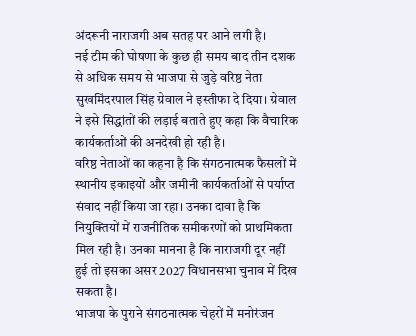अंदरूनी नाराजगी अब सतह पर आने लगी है।
नई टीम की घोषणा के कुछ ही समय बाद तीन दशक से अधिक समय से भाजपा से जुड़े वरिष्ठ नेता सुखमिंदरपाल सिंह ग्रेवाल ने इस्तीफा दे दिया। ग्रेवाल ने इसे सिद्धांतों की लड़ाई बताते हुए कहा कि वैचारिक कार्यकर्ताओं की अनदेखी हो रही है।
वरिष्ठ नेताओं का कहना है कि संगठनात्मक फैसलों में स्थानीय इकाइयों और जमीनी कार्यकर्ताओं से पर्याप्त संवाद नहीं किया जा रहा। उनका दावा है कि नियुक्तियों में राजनीतिक समीकरणों को प्राथमिकता मिल रही है। उनका मानना है कि नाराजगी दूर नहीं हुई तो इसका असर 2027 विधानसभा चुनाव में दिख सकता है।
भाजपा के पुराने संगठनात्मक चेहरों में मनोरंजन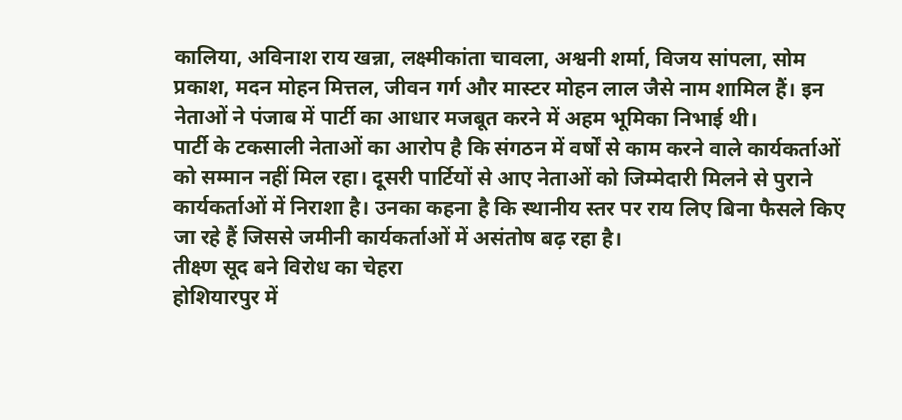कालिया, अविनाश राय खन्ना, लक्ष्मीकांता चावला, अश्वनी शर्मा, विजय सांपला, सोम प्रकाश, मदन मोहन मित्तल, जीवन गर्ग और मास्टर मोहन लाल जैसे नाम शामिल हैं। इन नेताओं ने पंजाब में पार्टी का आधार मजबूत करने में अहम भूमिका निभाई थी।
पार्टी के टकसाली नेताओं का आरोप है कि संगठन में वर्षों से काम करने वाले कार्यकर्ताओं को सम्मान नहीं मिल रहा। दूसरी पार्टियों से आए नेताओं को जिम्मेदारी मिलने से पुराने कार्यकर्ताओं में निराशा है। उनका कहना है कि स्थानीय स्तर पर राय लिए बिना फैसले किए जा रहे हैं जिससे जमीनी कार्यकर्ताओं में असंतोष बढ़ रहा है।
तीक्ष्ण सूद बने विरोध का चेहरा
होशियारपुर में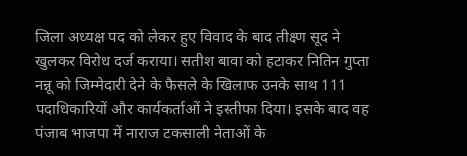जिला अध्यक्ष पद को लेकर हुए विवाद के बाद तीक्ष्ण सूद ने खुलकर विरोध दर्ज कराया। सतीश बावा को हटाकर नितिन गुप्ता नन्नू को जिम्मेदारी देने के फैसले के खिलाफ उनके साथ 111 पदाधिकारियों और कार्यकर्ताओं ने इस्तीफा दिया। इसके बाद वह पंजाब भाजपा में नाराज टकसाली नेताओं के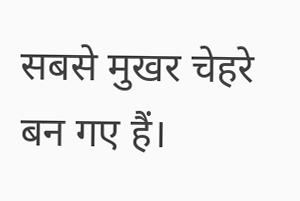सबसे मुखर चेहरे बन गए हैं।